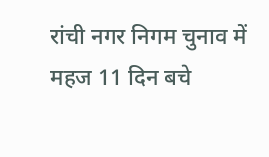रांची नगर निगम चुनाव में महज 11 दिन बचे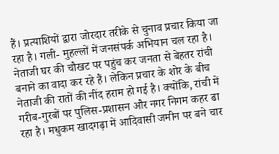हैं। प्रत्याशियों द्वारा जोरदार तरीके से चुनाव प्रचार किया जा रहा है। गली- मुहल्लों में जनसंपर्क अभियान चल रहा है। नेताजी घर की चौखट पर पहुंच कर जनता से बेहतर रांची बनाने का वादा कर रहे हैं। लेकिन प्रचार के शोर के बीच नेताजी की रातों की नींद हराम हो गई है। क्योंकि, रांची में गरीब-गुरबों पर पुलिस-प्रशासन और नगर निगम कहर ढा रहा है। मधुकम खादगढ़ा में आदिवासी जमीन पर बने चार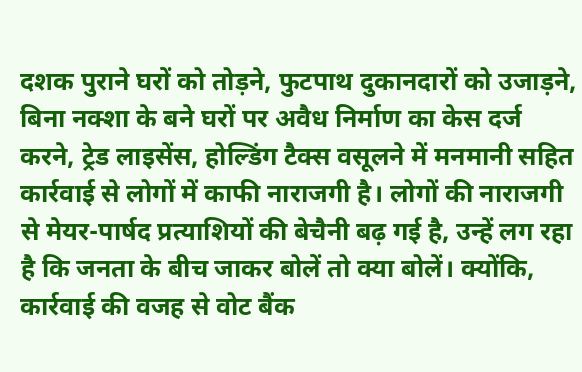दशक पुराने घरों को तोड़ने, फुटपाथ दुकानदारों को उजाड़ने, बिना नक्शा के बने घरों पर अवैध निर्माण का केस दर्ज करने, ट्रेड लाइसेंस, होल्डिंग टैक्स वसूलने में मनमानी सहित कार्रवाई से लोगों में काफी नाराजगी है। लोगों की नाराजगी से मेयर-पार्षद प्रत्याशियों की बेचैनी बढ़ गई है, उन्हें लग रहा है कि जनता के बीच जाकर बोलें तो क्या बोलें। क्योंकि, कार्रवाई की वजह से वोट बैंक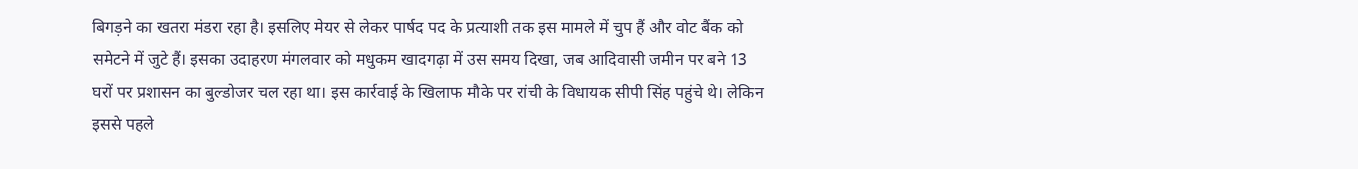बिगड़ने का खतरा मंडरा रहा है। इसलिए मेयर से लेकर पार्षद पद के प्रत्याशी तक इस मामले में चुप हैं और वोट बैंक को समेटने में जुटे हैं। इसका उदाहरण मंगलवार को मधुकम खादगढ़ा में उस समय दिखा, जब आदिवासी जमीन पर बने 13 घरों पर प्रशासन का बुल्डोजर चल रहा था। इस कार्रवाई के खिलाफ मौके पर रांची के विधायक सीपी सिंह पहुंचे थे। लेकिन इससे पहले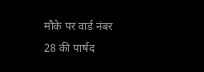मौके पर वार्ड नंबर 28 की पार्षद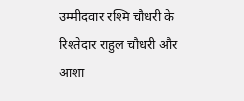उम्मीदवार रश्मि चौधरी के रिश्तेदार राहुल चौधरी और आशा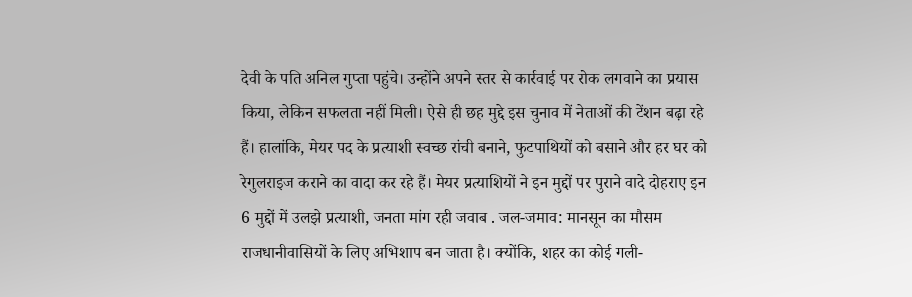देवी के पति अनिल गुप्ता पहुंचे। उन्होंने अपने स्तर से कार्रवाई पर रोक लगवाने का प्रयास किया, लेकिन सफलता नहीं मिली। ऐसे ही छह मुद्दे इस चुनाव में नेताओं की टेंशन बढ़ा रहे हैं। हालांकि, मेयर पद के प्रत्याशी स्वच्छ रांची बनाने, फुटपाथियों को बसाने और हर घर को रेगुलराइज कराने का वादा कर रहे हैं। मेयर प्रत्याशियों ने इन मुद्दों पर पुराने वादे दोहराए इन 6 मुद्दों में उलझे प्रत्याशी, जनता मांग रही जवाब . जल-जमाव: मानसून का मौसम राजधानीवासियों के लिए अभिशाप बन जाता है। क्योंकि, शहर का कोई गली-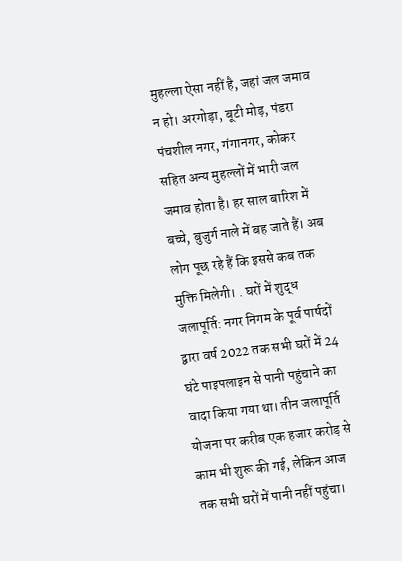मुहल्ला ऐसा नहीं है, जहां जल जमाव न हो। अरगोड़ा, बूटी मोड़, पंडरा पंचशील नगर, गंगानगर, कोकर सहित अन्य मुहल्लों में भारी जल जमाव होता है। हर साल बारिश में बच्चे, बुजुर्ग नाले में बह जाते हैं। अब लोग पूछ रहे हैं कि इससे कब तक मुक्ति मिलेगी। . घरों में शुद्ध जलापूर्ति: नगर निगम के पूर्व पार्षदों द्वारा वर्ष 2022 तक सभी घरों में 24 घंटे पाइपलाइन से पानी पहुंचाने का वादा किया गया था। तीन जलापूर्ति योजना पर करीब एक हजार करोड़ से काम भी शुरू की गई, लेकिन आज तक सभी घरों में पानी नहीं पहुंचा।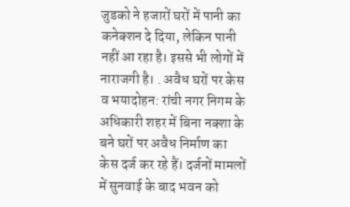जुडको ने हजारों घरों में पानी का कनेक्शन दे दिया, लेकिन पानी नहीं आ रहा है। इससे भी लोगों में नाराजगी है। . अवैध घरों पर केस व भयादोहन: रांची नगर निगम के अधिकारी शहर में बिना नक्शा के बने घरों पर अवैध निर्माण का केस दर्ज कर रहे हैं। दर्जनों मामलों में सुनवाई के बाद भवन को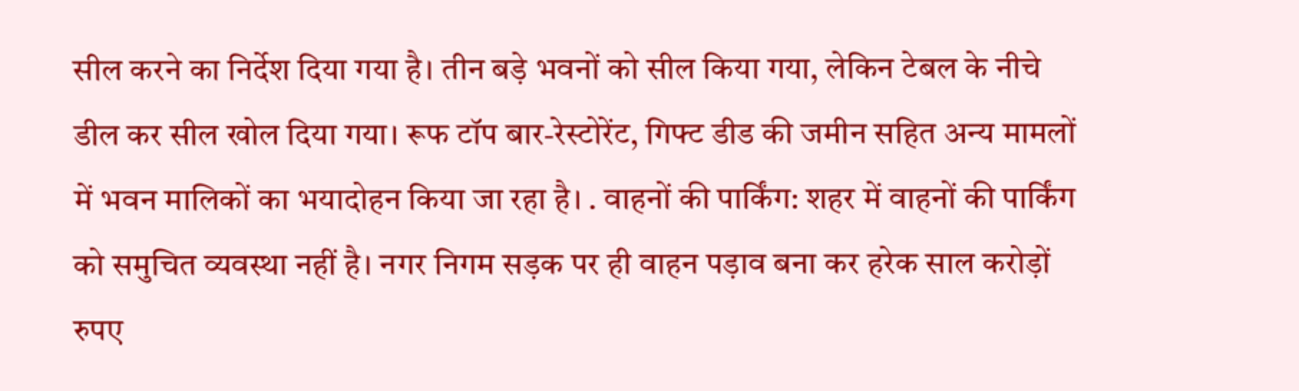सील करने का निर्देश दिया गया है। तीन बड़े भवनों को सील किया गया, लेकिन टेबल के नीचे डील कर सील खोल दिया गया। रूफ टॉप बार-रेस्टोरेंट, गिफ्ट डीड की जमीन सहित अन्य मामलों में भवन मालिकों का भयादोहन किया जा रहा है। . वाहनों की पार्किंग: शहर में वाहनों की पार्किंग को समुचित व्यवस्था नहीं है। नगर निगम सड़क पर ही वाहन पड़ाव बना कर हरेक साल करोड़ों रुपए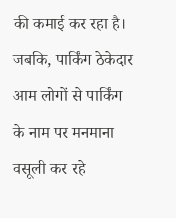की कमाई कर रहा है। जबकि, पार्किंग ठेकेदार आम लोगों से पार्किंग के नाम पर मनमाना वसूली कर रहे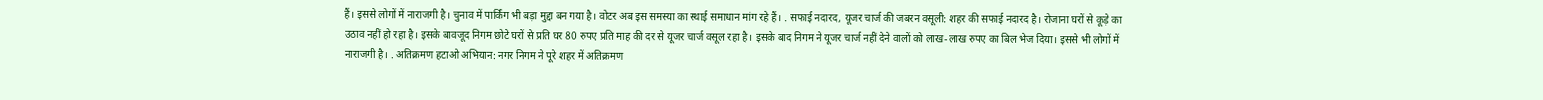हैं। इससे लोगों में नाराजगी है। चुनाव में पार्किंग भी बड़ा मुद्दा बन गया है। वोटर अब इस समस्या का स्थाई समाधान मांग रहे हैं। . सफाई नदारद, यूजर चार्ज की जबरन वसूली: शहर की सफाई नदारद है। रोजाना घरों से कूड़े का उठाव नहीं हो रहा है। इसके बावजूद निगम छोटे घरों से प्रति घर 80 रुपए प्रति माह की दर से यूजर चार्ज वसूल रहा है। इसके बाद निगम ने यूजर चार्ज नहीं देने वालों को लाख-लाख रुपए का बिल भेज दिया। इससे भी लोगों में नाराजगी है। . अतिक्रमण हटाओ अभियान: नगर निगम ने पूरे शहर में अतिक्रमण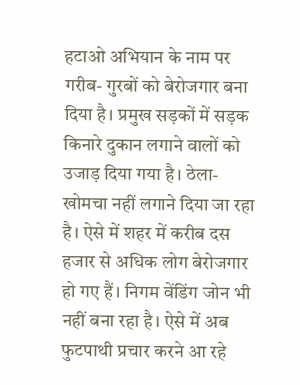हटाओ अभियान के नाम पर गरीब- गुरबों को बेरोजगार बना दिया है। प्रमुख सड़कों में सड़क किनारे दुकान लगाने वालों को उजाड़ दिया गया है। ठेला-खोमचा नहीं लगाने दिया जा रहा है। ऐसे में शहर में करीब दस हजार से अधिक लोग बेरोजगार हो गए हैं। निगम वेंडिंग जोन भी नहीं बना रहा है। ऐसे में अब फुटपाथी प्रचार करने आ रहे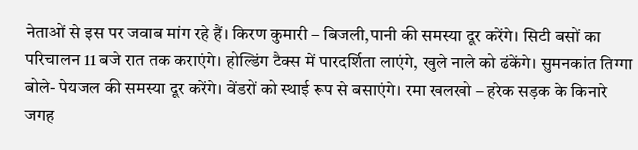नेताओं से इस पर जवाब मांग रहे हैं। किरण कुमारी – बिजली,पानी की समस्या दूर करेंगे। सिटी बसों का परिचालन 11 बजे रात तक कराएंगे। होल्डिंग टैक्स में पारदर्शिता लाएंगे, खुले नाले को ढंकेंगे। सुमनकांत तिग्गा बोले- पेयजल की समस्या दूर करेंगे। वेंडरों को स्थाई रूप से बसाएंगे। रमा खलखो – हरेक सड़क के किनारे जगह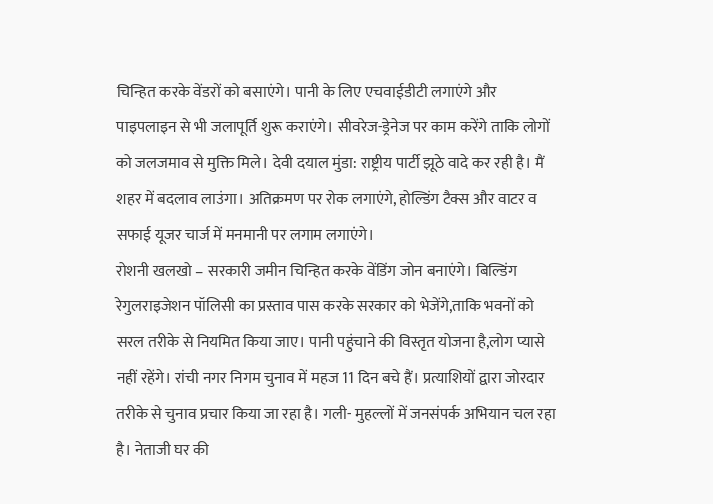चिन्हित करके वेंडरों को बसाएंगे। पानी के लिए एचवाईडीटी लगाएंगे और पाइपलाइन से भी जलापूर्ति शुरू कराएंगे। सीवरेज-ड्रेनेज पर काम करेंगे ताकि लोगों को जलजमाव से मुक्ति मिले। देवी दयाल मुंडा: राष्ट्रीय पार्टी झूठे वादे कर रही है। मैं शहर में बदलाव लाउंगा। अतिक्रमण पर रोक लगाएंगे, होल्डिंग टैक्स और वाटर व सफाई यूजर चार्ज में मनमानी पर लगाम लगाएंगे।
रोशनी खलखो – सरकारी जमीन चिन्हित करके वेंडिंग जोन बनाएंगे। बिल्डिंग रेगुलराइजेशन पॉलिसी का प्रस्ताव पास करके सरकार को भेजेंगे,ताकि भवनों को सरल तरीके से नियमित किया जाए। पानी पहुंचाने की विस्तृत योजना है,लोग प्यासे नहीं रहेंगे। रांची नगर निगम चुनाव में महज 11 दिन बचे हैं। प्रत्याशियों द्वारा जोरदार तरीके से चुनाव प्रचार किया जा रहा है। गली- मुहल्लों में जनसंपर्क अभियान चल रहा है। नेताजी घर की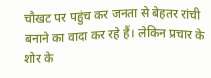चौखट पर पहुंच कर जनता से बेहतर रांची बनाने का वादा कर रहे हैं। लेकिन प्रचार के शोर के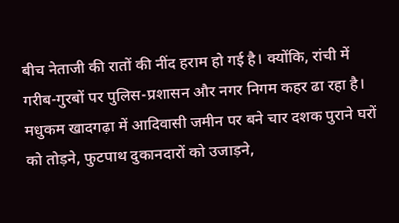बीच नेताजी की रातों की नींद हराम हो गई है। क्योंकि, रांची में गरीब-गुरबों पर पुलिस-प्रशासन और नगर निगम कहर ढा रहा है। मधुकम खादगढ़ा में आदिवासी जमीन पर बने चार दशक पुराने घरों को तोड़ने, फुटपाथ दुकानदारों को उजाड़ने,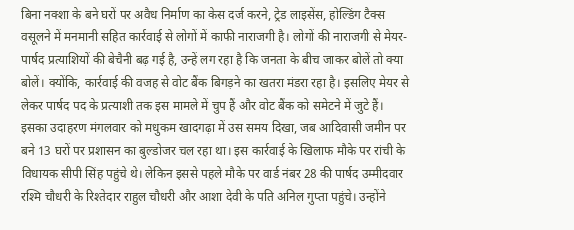बिना नक्शा के बने घरों पर अवैध निर्माण का केस दर्ज करने, ट्रेड लाइसेंस, होल्डिंग टैक्स वसूलने में मनमानी सहित कार्रवाई से लोगों में काफी नाराजगी है। लोगों की नाराजगी से मेयर-पार्षद प्रत्याशियों की बेचैनी बढ़ गई है, उन्हें लग रहा है कि जनता के बीच जाकर बोलें तो क्या बोलें। क्योंकि, कार्रवाई की वजह से वोट बैंक बिगड़ने का खतरा मंडरा रहा है। इसलिए मेयर से लेकर पार्षद पद के प्रत्याशी तक इस मामले में चुप हैं और वोट बैंक को समेटने में जुटे हैं। इसका उदाहरण मंगलवार को मधुकम खादगढ़ा में उस समय दिखा, जब आदिवासी जमीन पर बने 13 घरों पर प्रशासन का बुल्डोजर चल रहा था। इस कार्रवाई के खिलाफ मौके पर रांची के विधायक सीपी सिंह पहुंचे थे। लेकिन इससे पहले मौके पर वार्ड नंबर 28 की पार्षद उम्मीदवार रश्मि चौधरी के रिश्तेदार राहुल चौधरी और आशा देवी के पति अनिल गुप्ता पहुंचे। उन्होंने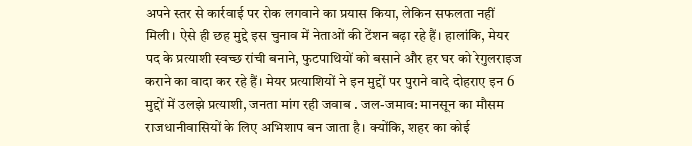अपने स्तर से कार्रवाई पर रोक लगवाने का प्रयास किया, लेकिन सफलता नहीं मिली। ऐसे ही छह मुद्दे इस चुनाव में नेताओं की टेंशन बढ़ा रहे हैं। हालांकि, मेयर पद के प्रत्याशी स्वच्छ रांची बनाने, फुटपाथियों को बसाने और हर घर को रेगुलराइज कराने का वादा कर रहे हैं। मेयर प्रत्याशियों ने इन मुद्दों पर पुराने वादे दोहराए इन 6 मुद्दों में उलझे प्रत्याशी, जनता मांग रही जवाब . जल-जमाव: मानसून का मौसम राजधानीवासियों के लिए अभिशाप बन जाता है। क्योंकि, शहर का कोई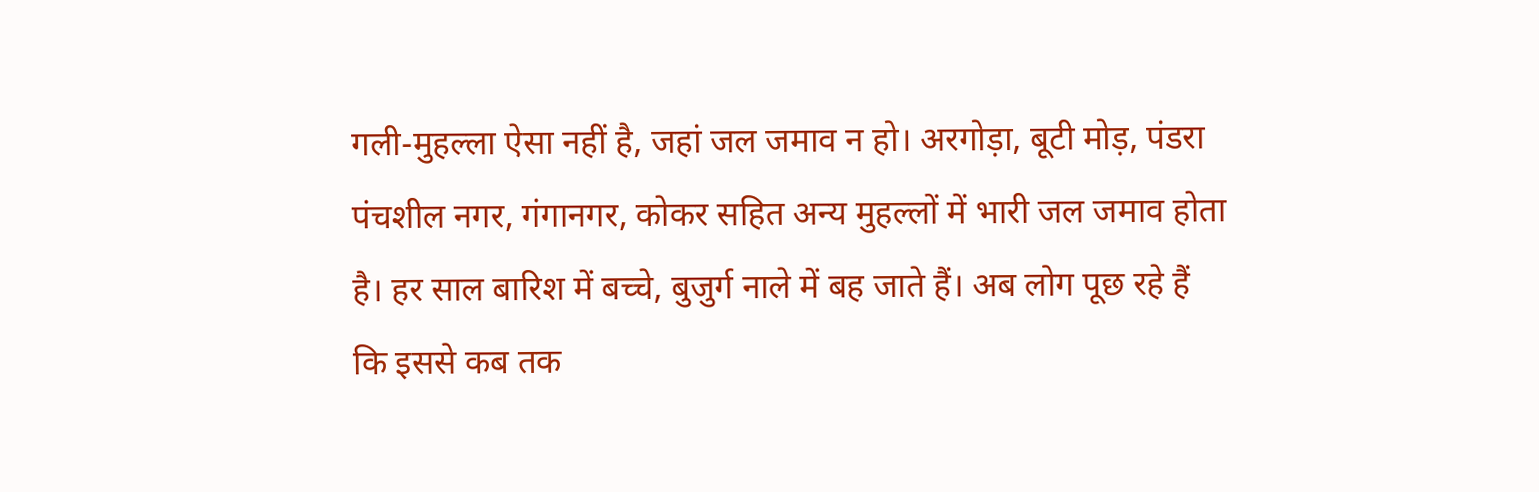गली-मुहल्ला ऐसा नहीं है, जहां जल जमाव न हो। अरगोड़ा, बूटी मोड़, पंडरा पंचशील नगर, गंगानगर, कोकर सहित अन्य मुहल्लों में भारी जल जमाव होता है। हर साल बारिश में बच्चे, बुजुर्ग नाले में बह जाते हैं। अब लोग पूछ रहे हैं कि इससे कब तक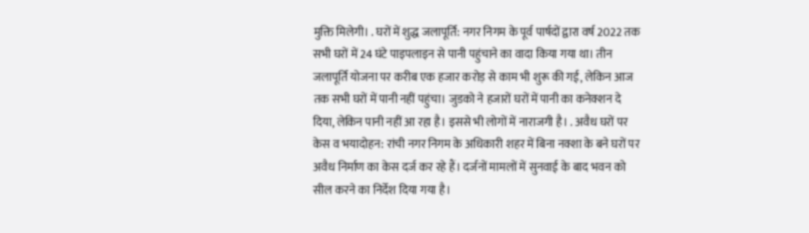मुक्ति मिलेगी। . घरों में शुद्ध जलापूर्ति: नगर निगम के पूर्व पार्षदों द्वारा वर्ष 2022 तक सभी घरों में 24 घंटे पाइपलाइन से पानी पहुंचाने का वादा किया गया था। तीन जलापूर्ति योजना पर करीब एक हजार करोड़ से काम भी शुरू की गई, लेकिन आज तक सभी घरों में पानी नहीं पहुंचा। जुडको ने हजारों घरों में पानी का कनेक्शन दे दिया, लेकिन पानी नहीं आ रहा है। इससे भी लोगों में नाराजगी है। . अवैध घरों पर केस व भयादोहन: रांची नगर निगम के अधिकारी शहर में बिना नक्शा के बने घरों पर अवैध निर्माण का केस दर्ज कर रहे हैं। दर्जनों मामलों में सुनवाई के बाद भवन को सील करने का निर्देश दिया गया है।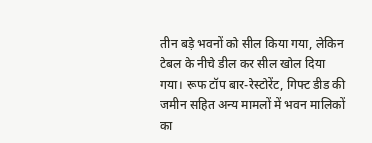तीन बड़े भवनों को सील किया गया, लेकिन टेबल के नीचे डील कर सील खोल दिया गया। रूफ टॉप बार-रेस्टोरेंट, गिफ्ट डीड की जमीन सहित अन्य मामलों में भवन मालिकों का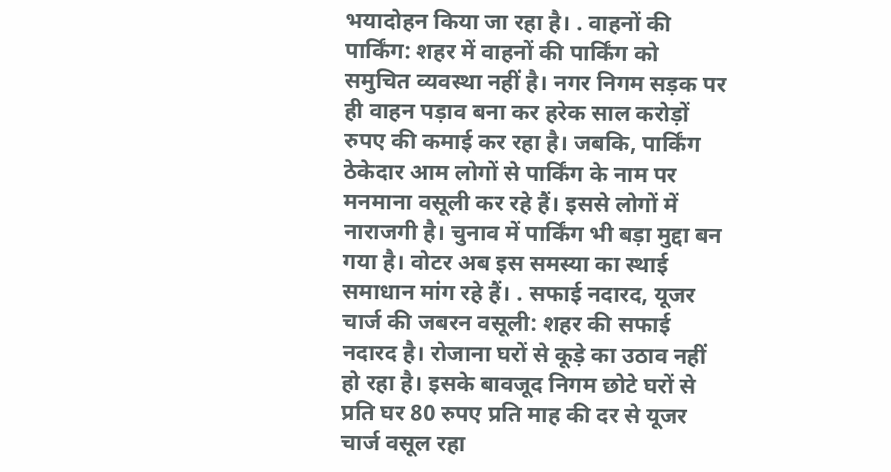भयादोहन किया जा रहा है। . वाहनों की पार्किंग: शहर में वाहनों की पार्किंग को समुचित व्यवस्था नहीं है। नगर निगम सड़क पर ही वाहन पड़ाव बना कर हरेक साल करोड़ों रुपए की कमाई कर रहा है। जबकि, पार्किंग ठेकेदार आम लोगों से पार्किंग के नाम पर मनमाना वसूली कर रहे हैं। इससे लोगों में नाराजगी है। चुनाव में पार्किंग भी बड़ा मुद्दा बन गया है। वोटर अब इस समस्या का स्थाई समाधान मांग रहे हैं। . सफाई नदारद, यूजर चार्ज की जबरन वसूली: शहर की सफाई नदारद है। रोजाना घरों से कूड़े का उठाव नहीं हो रहा है। इसके बावजूद निगम छोटे घरों से प्रति घर 80 रुपए प्रति माह की दर से यूजर चार्ज वसूल रहा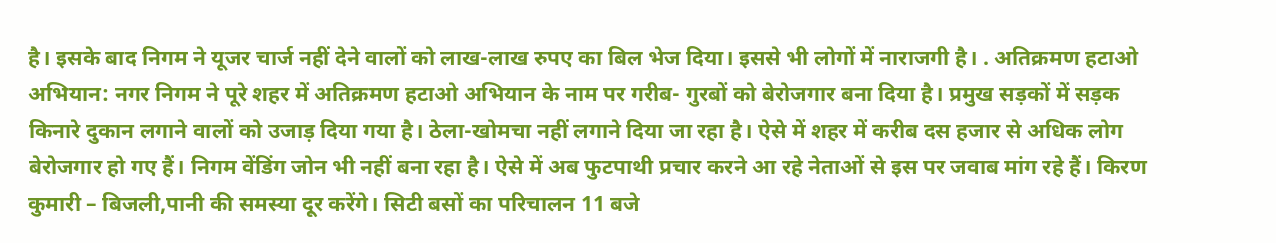है। इसके बाद निगम ने यूजर चार्ज नहीं देने वालों को लाख-लाख रुपए का बिल भेज दिया। इससे भी लोगों में नाराजगी है। . अतिक्रमण हटाओ अभियान: नगर निगम ने पूरे शहर में अतिक्रमण हटाओ अभियान के नाम पर गरीब- गुरबों को बेरोजगार बना दिया है। प्रमुख सड़कों में सड़क किनारे दुकान लगाने वालों को उजाड़ दिया गया है। ठेला-खोमचा नहीं लगाने दिया जा रहा है। ऐसे में शहर में करीब दस हजार से अधिक लोग बेरोजगार हो गए हैं। निगम वेंडिंग जोन भी नहीं बना रहा है। ऐसे में अब फुटपाथी प्रचार करने आ रहे नेताओं से इस पर जवाब मांग रहे हैं। किरण कुमारी – बिजली,पानी की समस्या दूर करेंगे। सिटी बसों का परिचालन 11 बजे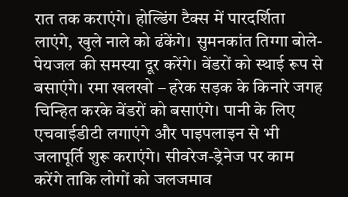रात तक कराएंगे। होल्डिंग टैक्स में पारदर्शिता लाएंगे, खुले नाले को ढंकेंगे। सुमनकांत तिग्गा बोले- पेयजल की समस्या दूर करेंगे। वेंडरों को स्थाई रूप से बसाएंगे। रमा खलखो – हरेक सड़क के किनारे जगह चिन्हित करके वेंडरों को बसाएंगे। पानी के लिए एचवाईडीटी लगाएंगे और पाइपलाइन से भी जलापूर्ति शुरू कराएंगे। सीवरेज-ड्रेनेज पर काम करेंगे ताकि लोगों को जलजमाव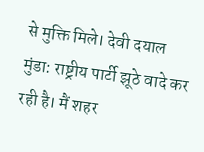से मुक्ति मिले। देवी दयाल मुंडा: राष्ट्रीय पार्टी झूठे वादे कर रही है। मैं शहर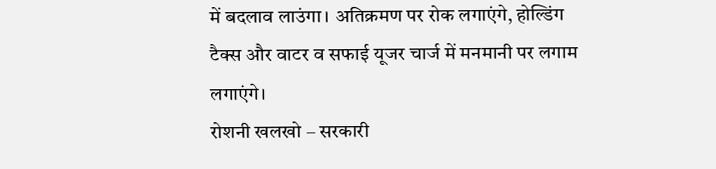में बदलाव लाउंगा। अतिक्रमण पर रोक लगाएंगे, होल्डिंग टैक्स और वाटर व सफाई यूजर चार्ज में मनमानी पर लगाम लगाएंगे।
रोशनी खलखो – सरकारी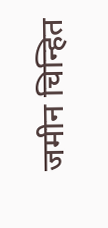जमीन चिन्हित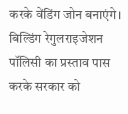करके वेंडिंग जोन बनाएंगे। बिल्डिंग रेगुलराइजेशन पॉलिसी का प्रस्ताव पास करके सरकार को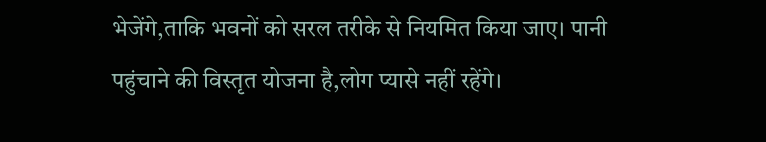भेजेंगे,ताकि भवनों को सरल तरीके से नियमित किया जाए। पानी पहुंचाने की विस्तृत योजना है,लोग प्यासे नहीं रहेंगे।